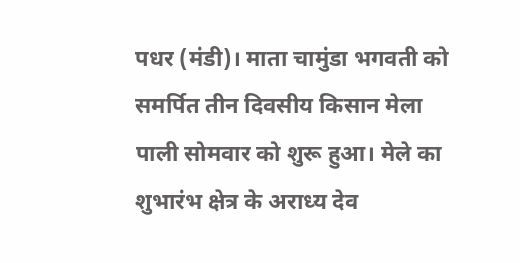पधर (मंडी)। माता चामुंडा भगवती को समर्पित तीन दिवसीय किसान मेला पाली सोमवार को शुरू हुआ। मेले का शुभारंभ क्षेत्र के अराध्य देव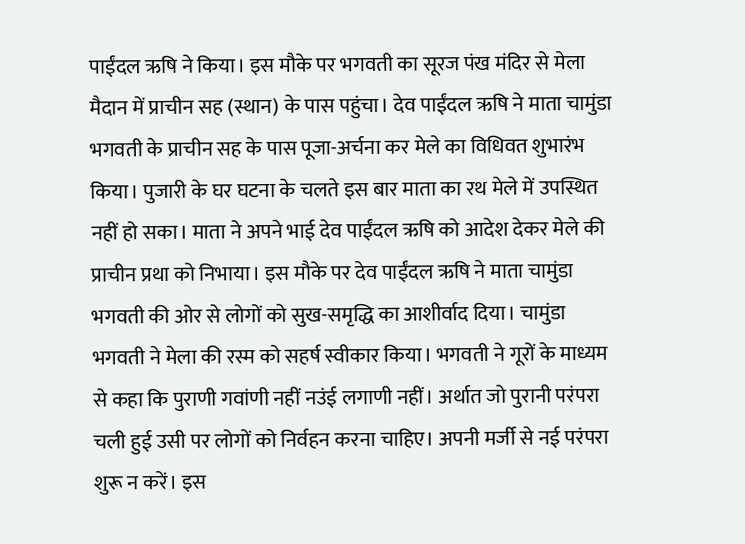पाईंदल ऋषि ने किया। इस मौके पर भगवती का सूरज पंख मंदिर से मेला मैदान में प्राचीन सह (स्थान) के पास पहुंचा। देव पाईंदल ऋषि ने माता चामुंडा भगवती के प्राचीन सह के पास पूजा-अर्चना कर मेले का विधिवत शुभारंभ किया। पुजारी के घर घटना के चलते इस बार माता का रथ मेले में उपस्थित नहीं हो सका। माता ने अपने भाई देव पाईंदल ऋषि को आदेश देकर मेले की प्राचीन प्रथा को निभाया। इस मौके पर देव पाईंदल ऋषि ने माता चामुंडा भगवती की ओर से लोगों को सुख-समृद्धि का आशीर्वाद दिया। चामुंडा भगवती ने मेला की रस्म को सहर्ष स्वीकार किया। भगवती ने गूरों के माध्यम से कहा कि पुराणी गवांणी नहीं नउंई लगाणी नहीं। अर्थात जो पुरानी परंपरा चली हुई उसी पर लोगों को निर्वहन करना चाहिए। अपनी मर्जी से नई परंपरा शुरू न करें। इस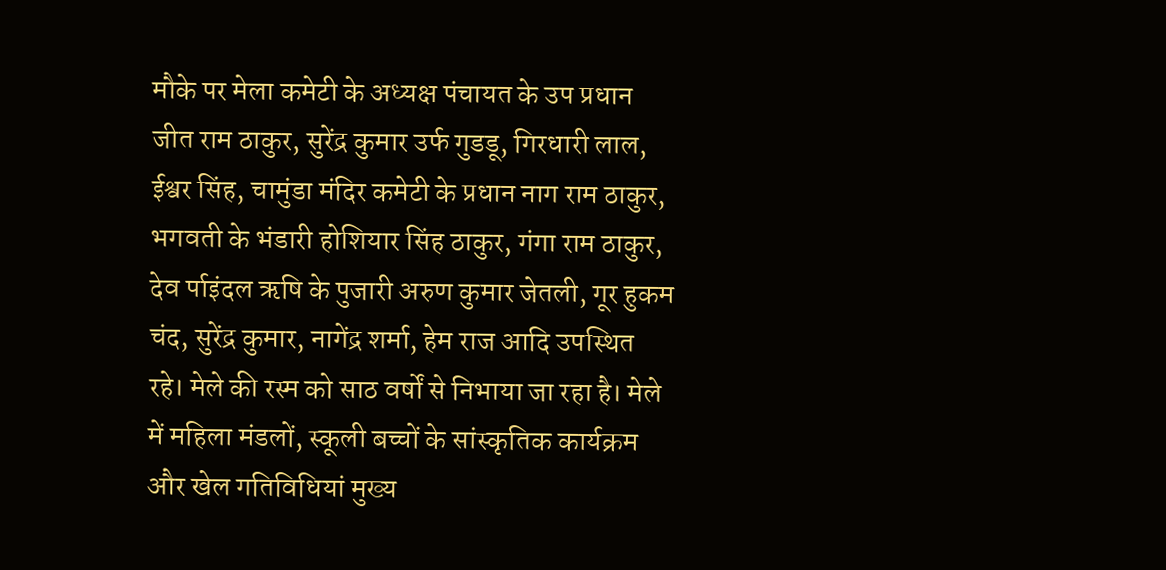मौके पर मेला कमेटी के अध्यक्ष पंचायत के उप प्रधान जीत राम ठाकुर, सुरेंद्र कुमार उर्फ गुडडू, गिरधारी लाल, ईश्वर सिंह, चामुंडा मंदिर कमेटी के प्रधान नाग राम ठाकुर, भगवती के भंडारी होशियार सिंह ठाकुर, गंगा राम ठाकुर, देव र्पाइंदल ऋषि के पुजारी अरुण कुमार जेतली, गूर हुकम चंद, सुरेंद्र कुमार, नागेंद्र शर्मा, हेम राज आदि उपस्थित रहे। मेले की रस्म को साठ वर्षों से निभाया जा रहा है। मेले में महिला मंडलों, स्कूली बच्चों के सांस्कृतिक कार्यक्रम और खेल गतिविधियां मुख्य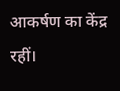आकर्षण का केंद्र रहीं।